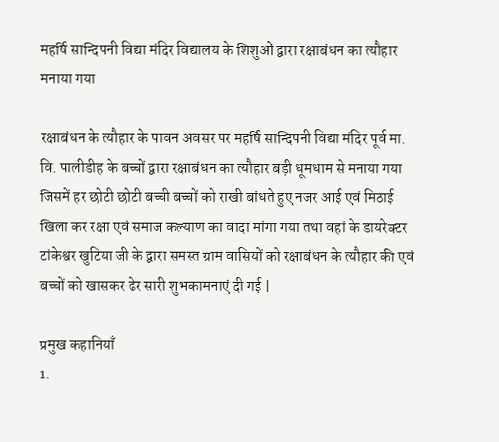महर्षि सान्दिपनी विद्या मंदिर विद्यालय के शिशुओं द्वारा रक्षाबंधन का त्यौहार मनाया गया

रक्षाबंधन के त्यौहार के पावन अवसर पर महर्षि सान्दिपनी विद्या मंदिर पूर्व मा. वि. पालीडीह के बच्चों द्वारा रक्षाबंधन का त्यौहार बड़ी धूमधाम से मनाया गया जिसमें हर छोटी छोटी बच्ची बच्चों को राखी बांधते हुए नजर आई एवं मिठाई खिला कर रक्षा एवं समाज कल्याण का वादा मांगा गया तथा वहां के डायरेक्टर टांकेश्वर खुटिया जी के द्वारा समस्त ग्राम वासियों को रक्षाबंधन के त्यौहार की एवं बच्चों को खासकर ढेर सारी शुभकामनाएं दी गई |

प्रमुख कहानियाँ
1.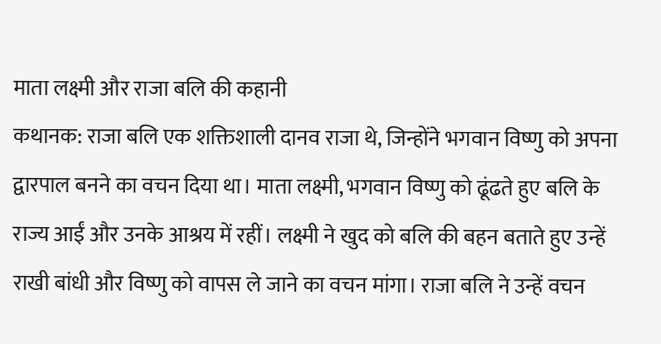माता लक्ष्मी और राजा बलि की कहानी
कथानक: राजा बलि एक शक्तिशाली दानव राजा थे, जिन्होंने भगवान विष्णु को अपना द्वारपाल बनने का वचन दिया था। माता लक्ष्मी, भगवान विष्णु को ढूंढते हुए बलि के राज्य आईं और उनके आश्रय में रहीं। लक्ष्मी ने खुद को बलि की बहन बताते हुए उन्हें राखी बांधी और विष्णु को वापस ले जाने का वचन मांगा। राजा बलि ने उन्हें वचन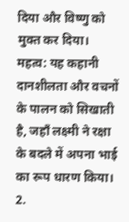दिया और विष्णु को मुक्त कर दिया।
महत्व: यह कहानी दानशीलता और वचनों के पालन को सिखाती है, जहाँ लक्ष्मी ने रक्षा के बदले में अपना भाई का रूप धारण किया।
2.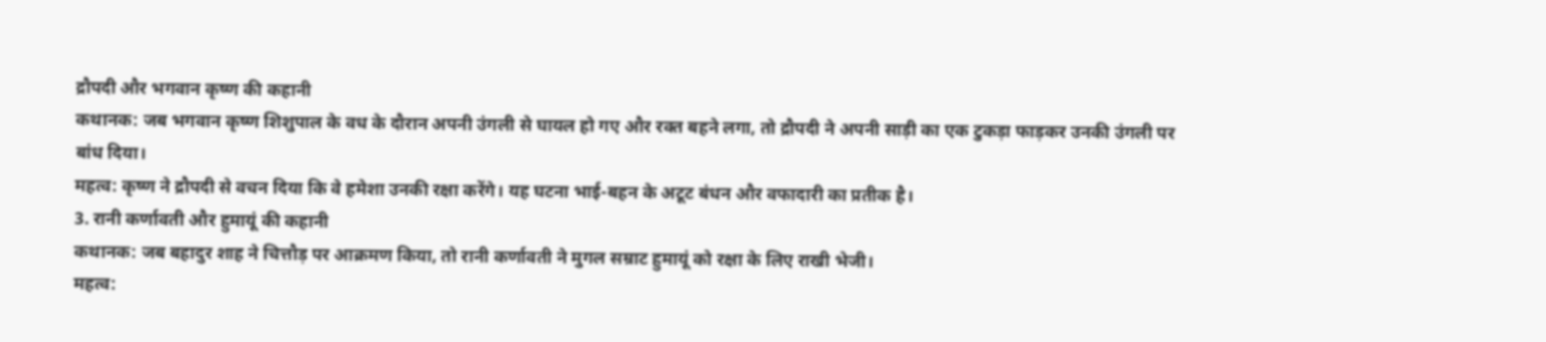द्रौपदी और भगवान कृष्ण की कहानी
कथानक: जब भगवान कृष्ण शिशुपाल के वध के दौरान अपनी उंगली से घायल हो गए और रक्त बहने लगा, तो द्रौपदी ने अपनी साड़ी का एक टुकड़ा फाड़कर उनकी उंगली पर बांध दिया।
महत्व: कृष्ण ने द्रौपदी से वचन दिया कि वे हमेशा उनकी रक्षा करेंगे। यह घटना भाई-बहन के अटूट बंधन और वफादारी का प्रतीक है।
3. रानी कर्णावती और हुमायूं की कहानी
कथानक: जब बहादुर शाह ने चित्तौड़ पर आक्रमण किया, तो रानी कर्णावती ने मुगल सम्राट हुमायूं को रक्षा के लिए राखी भेजी।
महत्व: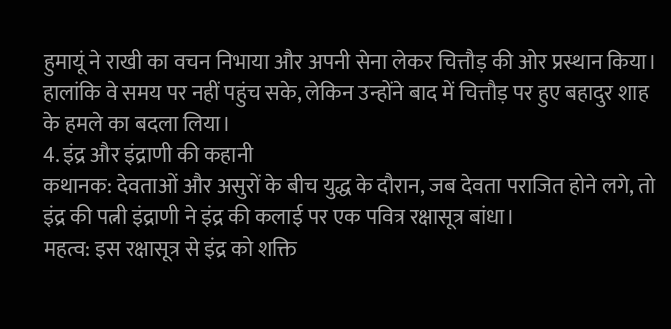हुमायूं ने राखी का वचन निभाया और अपनी सेना लेकर चित्तौड़ की ओर प्रस्थान किया। हालांकि वे समय पर नहीं पहुंच सके, लेकिन उन्होंने बाद में चित्तौड़ पर हुए बहादुर शाह के हमले का बदला लिया।
4. इंद्र और इंद्राणी की कहानी
कथानक: देवताओं और असुरों के बीच युद्ध के दौरान, जब देवता पराजित होने लगे, तो इंद्र की पत्नी इंद्राणी ने इंद्र की कलाई पर एक पवित्र रक्षासूत्र बांधा।
महत्व: इस रक्षासूत्र से इंद्र को शक्ति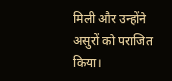मिली और उन्होंने असुरों को पराजित किया।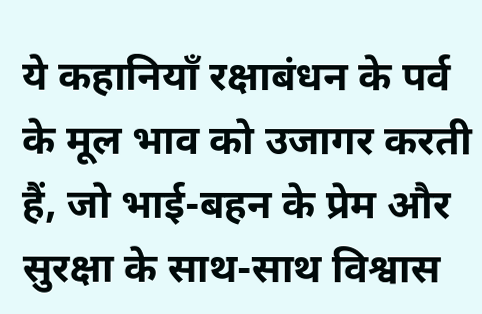ये कहानियाँ रक्षाबंधन के पर्व के मूल भाव को उजागर करती हैं, जो भाई-बहन के प्रेम और सुरक्षा के साथ-साथ विश्वास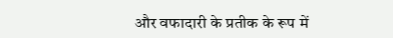और वफादारी के प्रतीक के रूप में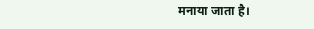मनाया जाता है।